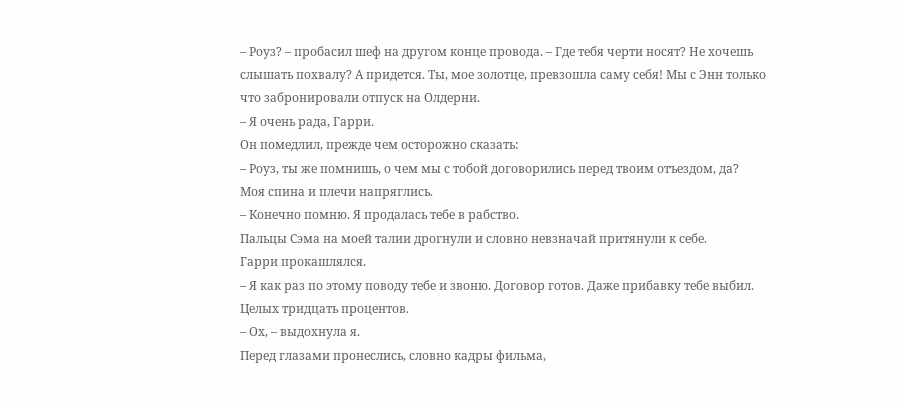– Роуз? – пробасил шеф на другом конце провода. – Где тебя черти носят? Не хочешь слышать похвалу? А придется. Ты, мое золотце, превзошла саму себя! Мы с Энн только что забронировали отпуск на Олдерни.
– Я очень рада, Гарри.
Он помедлил, прежде чем осторожно сказать:
– Роуз, ты же помнишь, о чем мы с тобой договорились перед твоим отъездом, да?
Моя спина и плечи напряглись.
– Конечно помню. Я продалась тебе в рабство.
Пальцы Сэма на моей талии дрогнули и словно невзначай притянули к себе.
Гарри прокашлялся.
– Я как раз по этому поводу тебе и звоню. Договор готов. Даже прибавку тебе выбил. Целых тридцать процентов.
– Ох, – выдохнула я.
Перед глазами пронеслись, словно кадры фильма,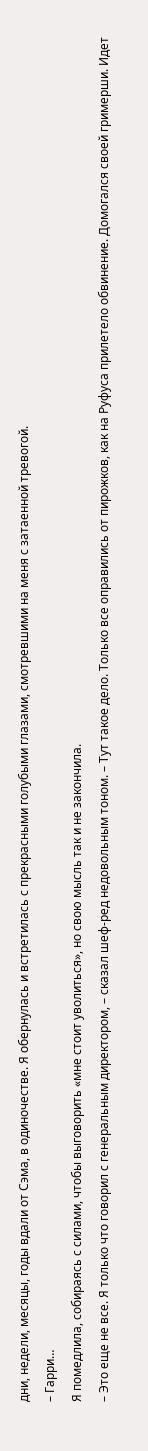дни, недели, месяцы, годы вдали от Сэма, в одиночестве. Я обернулась и встретилась с прекрасными голубыми глазами, смотревшими на меня с затаенной тревогой.
– Гарри…
Я помедлила, собираясь с силами, чтобы выговорить «мне стоит уволиться», но свою мысль так и не закончила.
– Это еще не все. Я только что говорил с генеральным директором, – сказал шеф-ред недовольным тоном. – Тут такое дело. Только все оправились от пирожков, как на Руфуса прилетело обвинение. Домогался своей гримерши. Идет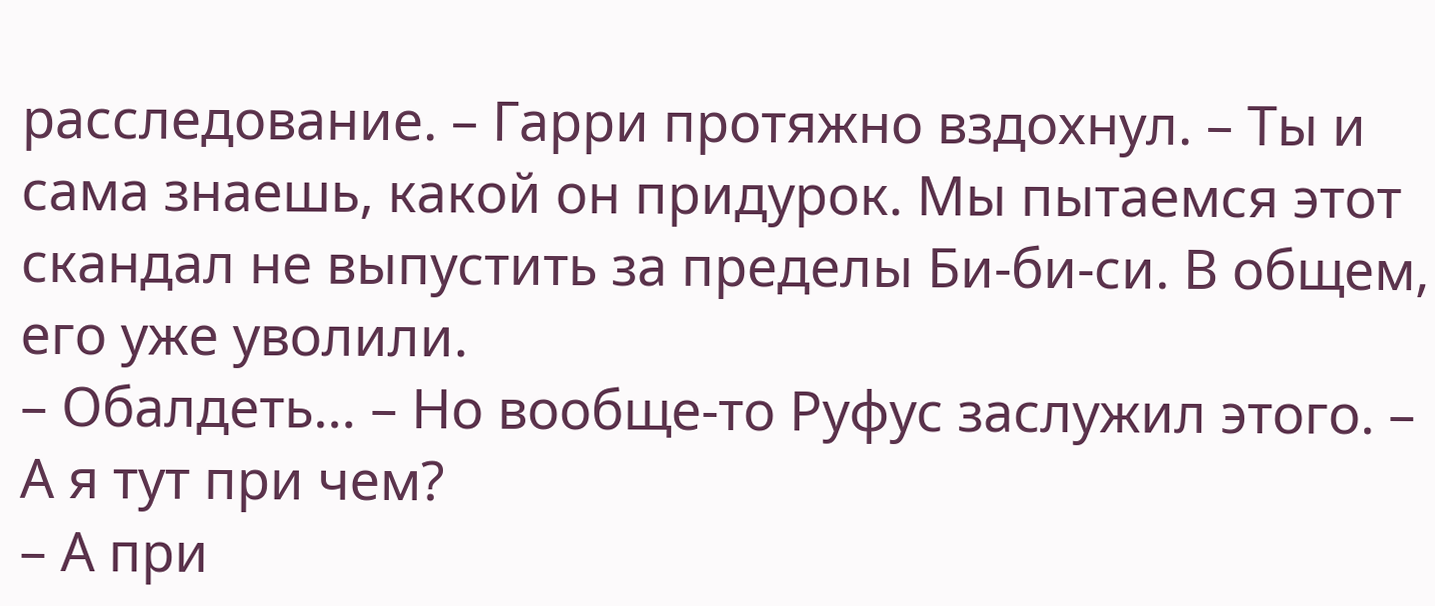расследование. – Гарри протяжно вздохнул. – Ты и сама знаешь, какой он придурок. Мы пытаемся этот скандал не выпустить за пределы Би-би-си. В общем, его уже уволили.
– Обалдеть… – Но вообще-то Руфус заслужил этого. – А я тут при чем?
– А при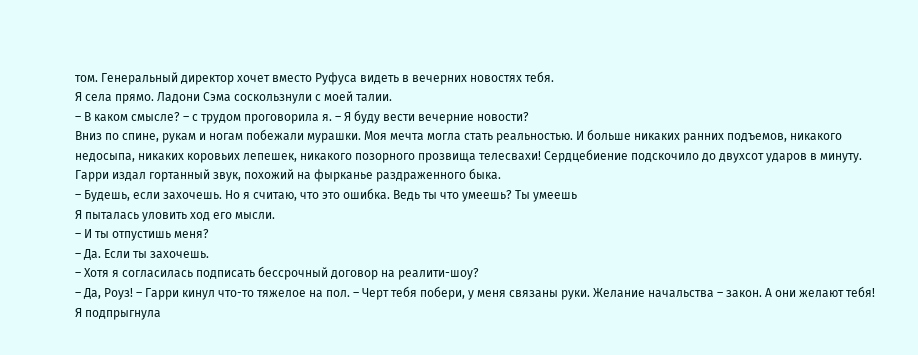том. Генеральный директор хочет вместо Руфуса видеть в вечерних новостях тебя.
Я села прямо. Ладони Сэма соскользнули с моей талии.
– В каком смысле? – с трудом проговорила я. – Я буду вести вечерние новости?
Вниз по спине, рукам и ногам побежали мурашки. Моя мечта могла стать реальностью. И больше никаких ранних подъемов, никакого недосыпа, никаких коровьих лепешек, никакого позорного прозвища телесвахи! Сердцебиение подскочило до двухсот ударов в минуту.
Гарри издал гортанный звук, похожий на фырканье раздраженного быка.
– Будешь, если захочешь. Но я считаю, что это ошибка. Ведь ты что умеешь? Ты умеешь
Я пыталась уловить ход его мысли.
– И ты отпустишь меня?
– Да. Если ты захочешь.
– Хотя я согласилась подписать бессрочный договор на реалити-шоу?
– Да, Роуз! – Гарри кинул что-то тяжелое на пол. – Черт тебя побери, у меня связаны руки. Желание начальства – закон. А они желают тебя!
Я подпрыгнула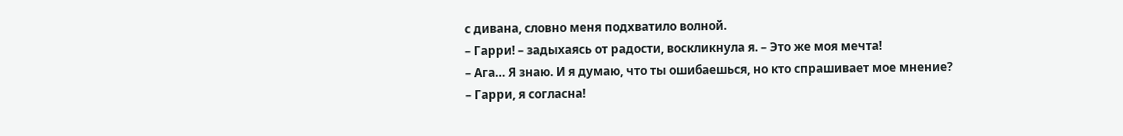с дивана, словно меня подхватило волной.
– Гарри! – задыхаясь от радости, воскликнула я. – Это же моя мечта!
– Ага… Я знаю. И я думаю, что ты ошибаешься, но кто спрашивает мое мнение?
– Гарри, я согласна!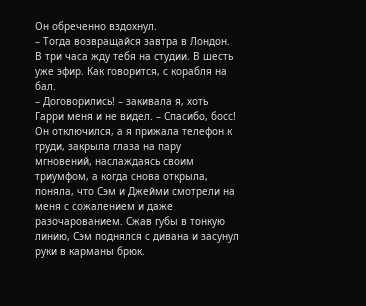Он обреченно вздохнул.
– Тогда возвращайся завтра в Лондон. В три часа жду тебя на студии. В шесть уже эфир. Как говорится, с корабля на бал.
– Договорились! – закивала я, хоть Гарри меня и не видел. – Спасибо, босс!
Он отключился, а я прижала телефон к груди, закрыла глаза на пару мгновений, наслаждаясь своим триумфом, а когда снова открыла, поняла, что Сэм и Джейми смотрели на меня с сожалением и даже разочарованием. Сжав губы в тонкую линию, Сэм поднялся с дивана и засунул руки в карманы брюк.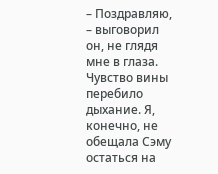– Поздравляю, – выговорил он, не глядя мне в глаза.
Чувство вины перебило дыхание. Я, конечно, не обещала Сэму остаться на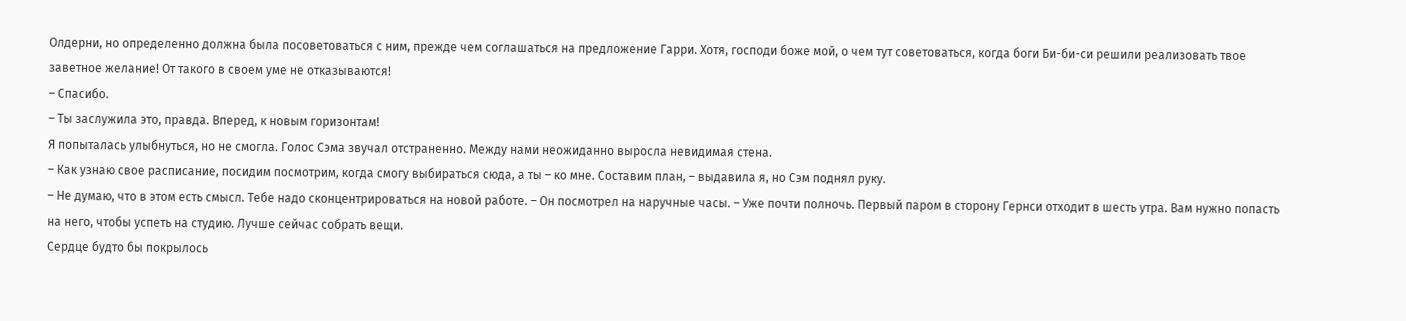Олдерни, но определенно должна была посоветоваться с ним, прежде чем соглашаться на предложение Гарри. Хотя, господи боже мой, о чем тут советоваться, когда боги Би-би-си решили реализовать твое заветное желание! От такого в своем уме не отказываются!
– Спасибо.
– Ты заслужила это, правда. Вперед, к новым горизонтам!
Я попыталась улыбнуться, но не смогла. Голос Сэма звучал отстраненно. Между нами неожиданно выросла невидимая стена.
– Как узнаю свое расписание, посидим посмотрим, когда смогу выбираться сюда, а ты – ко мне. Составим план, – выдавила я, но Сэм поднял руку.
– Не думаю, что в этом есть смысл. Тебе надо сконцентрироваться на новой работе. – Он посмотрел на наручные часы. – Уже почти полночь. Первый паром в сторону Гернси отходит в шесть утра. Вам нужно попасть на него, чтобы успеть на студию. Лучше сейчас собрать вещи.
Сердце будто бы покрылось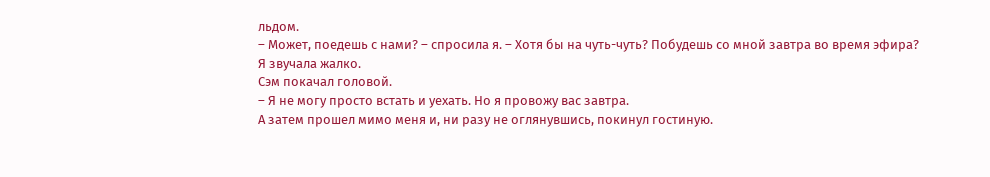льдом.
– Может, поедешь с нами? – спросила я. – Хотя бы на чуть-чуть? Побудешь со мной завтра во время эфира?
Я звучала жалко.
Сэм покачал головой.
– Я не могу просто встать и уехать. Но я провожу вас завтра.
А затем прошел мимо меня и, ни разу не оглянувшись, покинул гостиную.